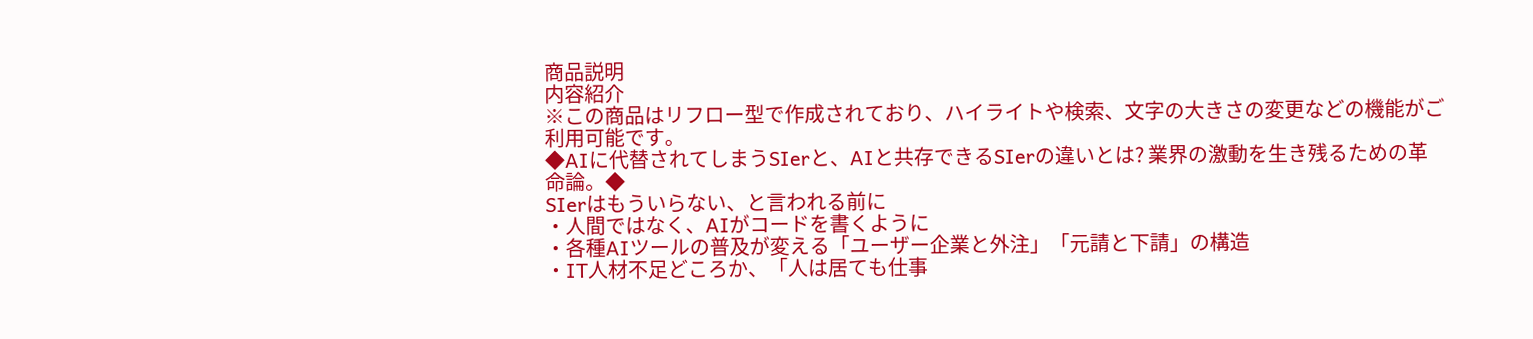商品説明
内容紹介
※この商品はリフロー型で作成されており、ハイライトや検索、文字の大きさの変更などの機能がご利用可能です。
◆AIに代替されてしまうSIerと、AIと共存できるSIerの違いとは? 業界の激動を生き残るための革命論。◆
SIerはもういらない、と言われる前に
・人間ではなく、AIがコードを書くように
・各種AIツールの普及が変える「ユーザー企業と外注」「元請と下請」の構造
・IT人材不足どころか、「人は居ても仕事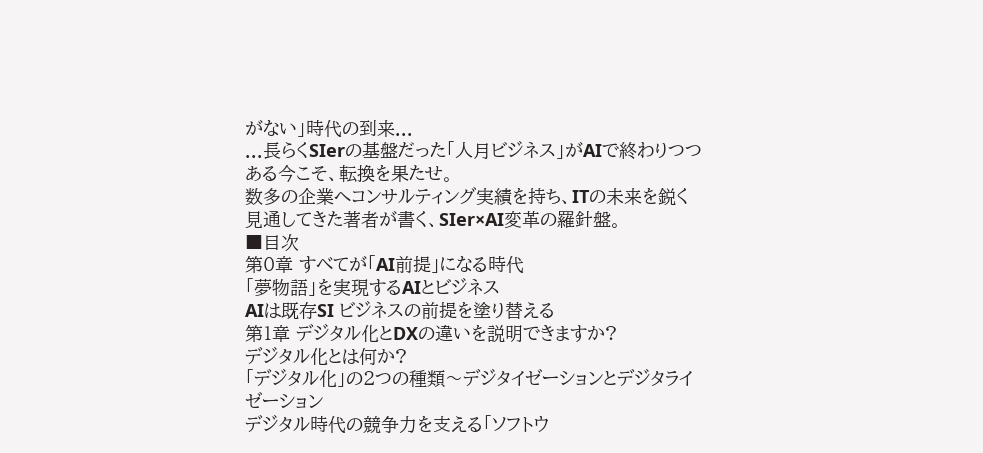がない」時代の到来...
...長らくSIerの基盤だった「人月ビジネス」がAIで終わりつつある今こそ、転換を果たせ。
数多の企業へコンサルティング実績を持ち、ITの未来を鋭く見通してきた著者が書く、SIer×AI変革の羅針盤。
■目次
第0章 すべてが「AI前提」になる時代
「夢物語」を実現するAIとビジネス
AIは既存SI ビジネスの前提を塗り替える
第1章 デジタル化とDXの違いを説明できますか?
デジタル化とは何か?
「デジタル化」の2つの種類〜デジタイゼーションとデジタライゼーション
デジタル時代の競争力を支える「ソフトウ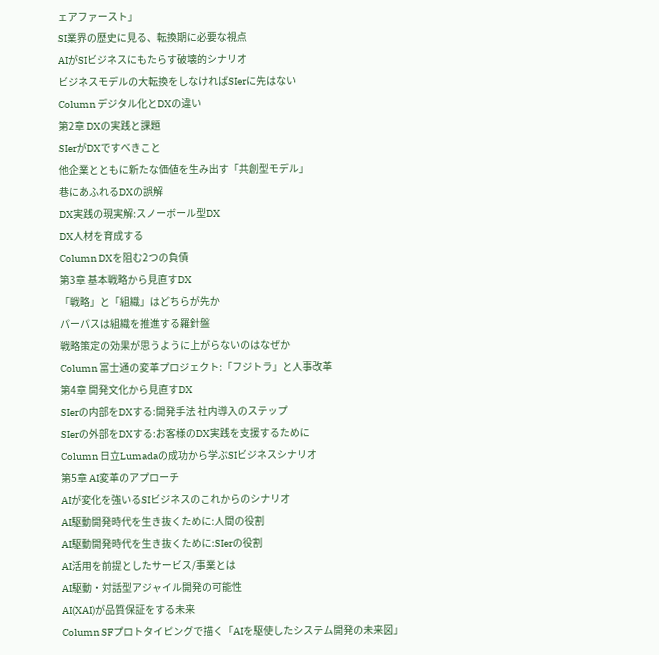ェアファースト」
SI業界の歴史に見る、転換期に必要な視点
AIがSIビジネスにもたらす破壊的シナリオ
ビジネスモデルの大転換をしなければSIerに先はない
Column デジタル化とDXの違い
第2章 DXの実践と課題
SIerがDXですべきこと
他企業とともに新たな価値を生み出す「共創型モデル」
巷にあふれるDXの誤解
DX実践の現実解:スノーボール型DX
DX人材を育成する
Column DXを阻む2つの負債
第3章 基本戦略から見直すDX
「戦略」と「組織」はどちらが先か
パーパスは組織を推進する羅針盤
戦略策定の効果が思うように上がらないのはなぜか
Column 富士通の変革プロジェクト:「フジトラ」と人事改革
第4章 開発文化から見直すDX
SIerの内部をDXする:開発手法 社内導入のステップ
SIerの外部をDXする:お客様のDX実践を支援するために
Column 日立Lumadaの成功から学ぶSIビジネスシナリオ
第5章 AI変革のアプローチ
AIが変化を強いるSIビジネスのこれからのシナリオ
AI駆動開発時代を生き抜くために:人間の役割
AI駆動開発時代を生き抜くために:SIerの役割
AI活用を前提としたサービス/事業とは
AI駆動・対話型アジャイル開発の可能性
AI(XAI)が品質保証をする未来
Column SFプロトタイピングで描く「AIを駆使したシステム開発の未来図」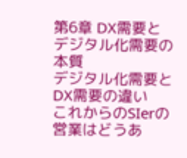第6章 DX需要とデジタル化需要の本質
デジタル化需要とDX需要の違い
これからのSIerの営業はどうあ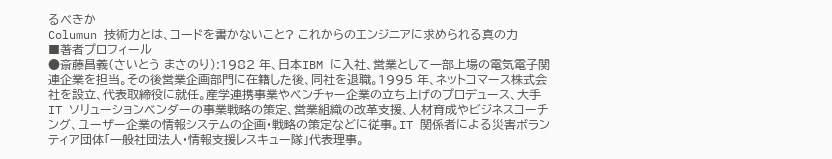るべきか
Columun 技術力とは、コードを書かないこと? これからのエンジニアに求められる真の力
■著者プロフィール
●斎藤昌義(さいとう まさのり):1982 年、日本IBM に入社、営業として一部上場の電気電子関連企業を担当。その後営業企画部門に在籍した後、同社を退職。1995 年、ネットコマース株式会社を設立、代表取締役に就任。産学連携事業やベンチャー企業の立ち上げのプロデュース、大手IT ソリューションベンダーの事業戦略の策定、営業組織の改革支援、人材育成やビジネスコーチング、ユーザー企業の情報システムの企画・戦略の策定などに従事。IT 関係者による災害ボランティア団体「一般社団法人・情報支援レスキュー隊」代表理事。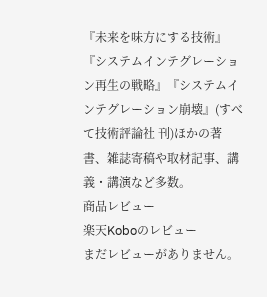『未来を味方にする技術』『システムインテグレーション再生の戦略』『システムインテグレーション崩壊』(すべて技術評論社 刊)ほかの著書、雑誌寄稿や取材記事、講義・講演など多数。
商品レビュー
楽天Koboのレビュー
まだレビューがありません。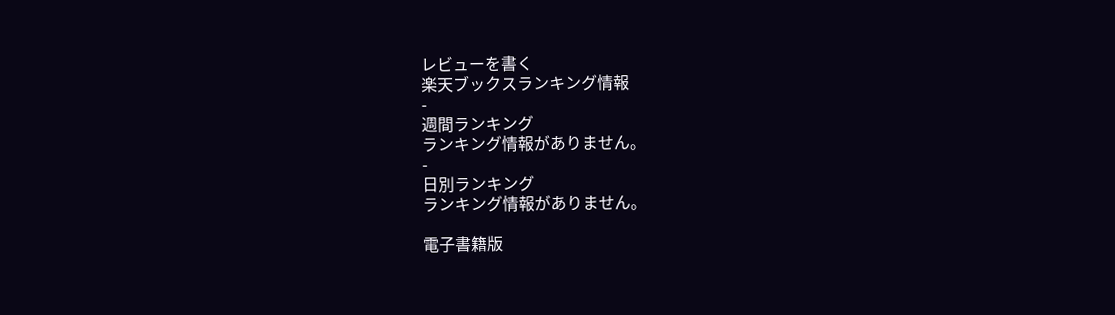レビューを書く
楽天ブックスランキング情報
-
週間ランキング
ランキング情報がありません。
-
日別ランキング
ランキング情報がありません。

電子書籍版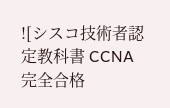![シスコ技術者認定教科書 CCNA 完全合格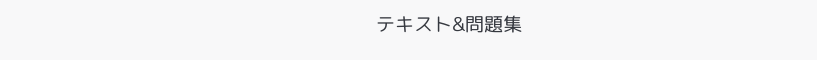テキスト&問題集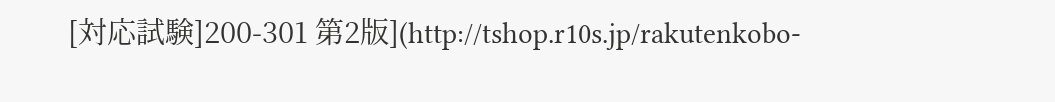[対応試験]200-301 第2版](http://tshop.r10s.jp/rakutenkobo-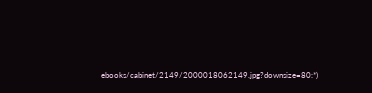ebooks/cabinet/2149/2000018062149.jpg?downsize=80:*)